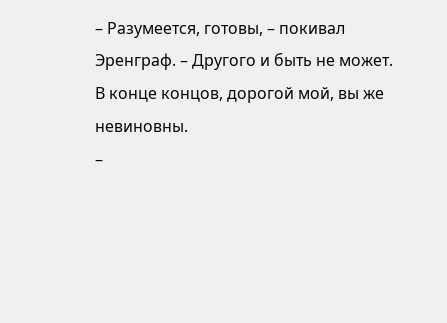– Разумеется, готовы, – покивал Эренграф. – Другого и быть не может. В конце концов, дорогой мой, вы же невиновны.
–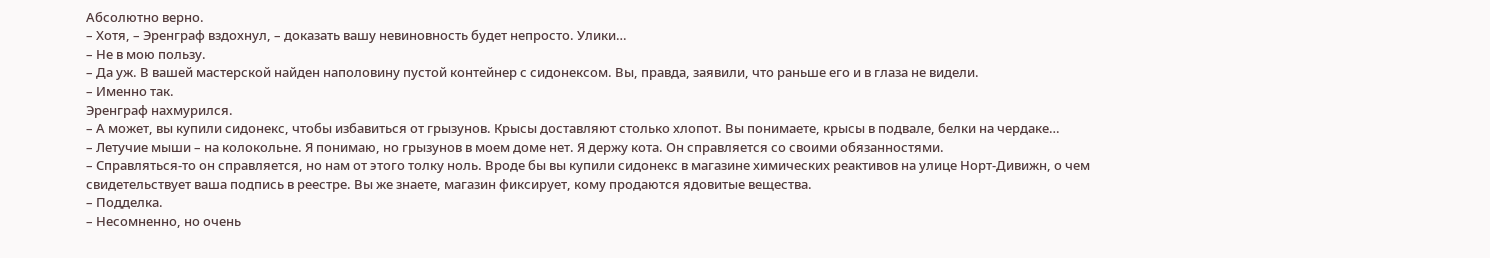Абсолютно верно.
– Хотя, – Эренграф вздохнул, – доказать вашу невиновность будет непросто. Улики…
– Не в мою пользу.
– Да уж. В вашей мастерской найден наполовину пустой контейнер с сидонексом. Вы, правда, заявили, что раньше его и в глаза не видели.
– Именно так.
Эренграф нахмурился.
– А может, вы купили сидонекс, чтобы избавиться от грызунов. Крысы доставляют столько хлопот. Вы понимаете, крысы в подвале, белки на чердаке…
– Летучие мыши – на колокольне. Я понимаю, но грызунов в моем доме нет. Я держу кота. Он справляется со своими обязанностями.
– Справляться-то он справляется, но нам от этого толку ноль. Вроде бы вы купили сидонекс в магазине химических реактивов на улице Норт-Дивижн, о чем свидетельствует ваша подпись в реестре. Вы же знаете, магазин фиксирует, кому продаются ядовитые вещества.
– Подделка.
– Несомненно, но очень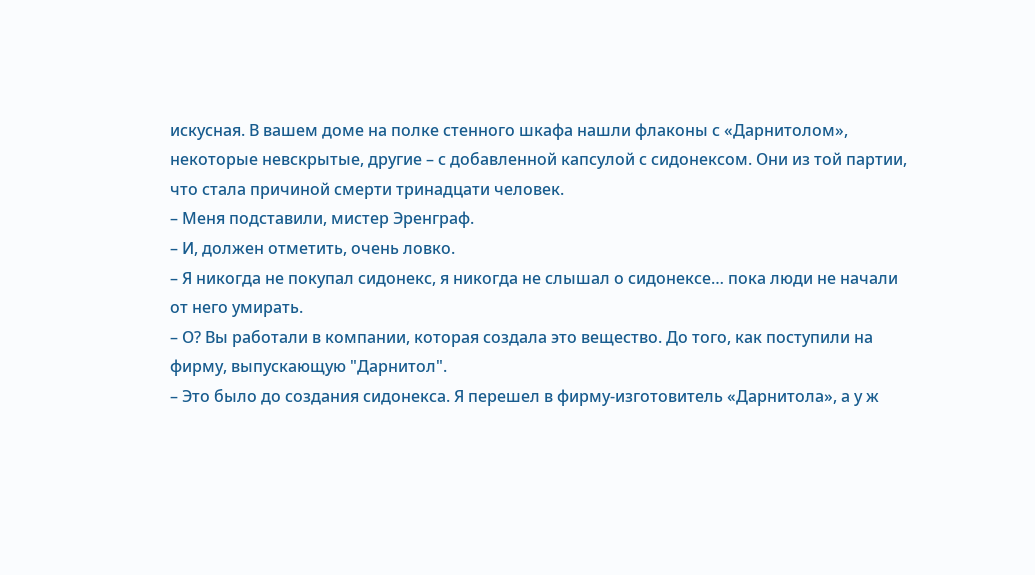искусная. В вашем доме на полке стенного шкафа нашли флаконы с «Дарнитолом», некоторые невскрытые, другие – с добавленной капсулой с сидонексом. Они из той партии, что стала причиной смерти тринадцати человек.
– Меня подставили, мистер Эренграф.
– И, должен отметить, очень ловко.
– Я никогда не покупал сидонекс, я никогда не слышал о сидонексе… пока люди не начали от него умирать.
– О? Вы работали в компании, которая создала это вещество. До того, как поступили на фирму, выпускающую "Дарнитол".
– Это было до создания сидонекса. Я перешел в фирму-изготовитель «Дарнитола», а у ж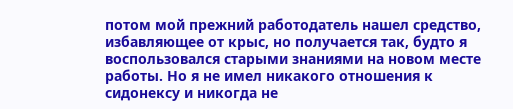потом мой прежний работодатель нашел средство, избавляющее от крыс, но получается так, будто я воспользовался старыми знаниями на новом месте работы. Но я не имел никакого отношения к сидонексу и никогда не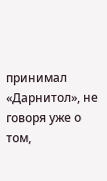принимал «Дарнитол», не говоря уже о том,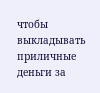чтобы выкладывать приличные деньги за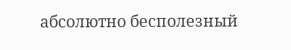абсолютно бесполезный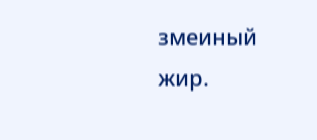змеиный жир.